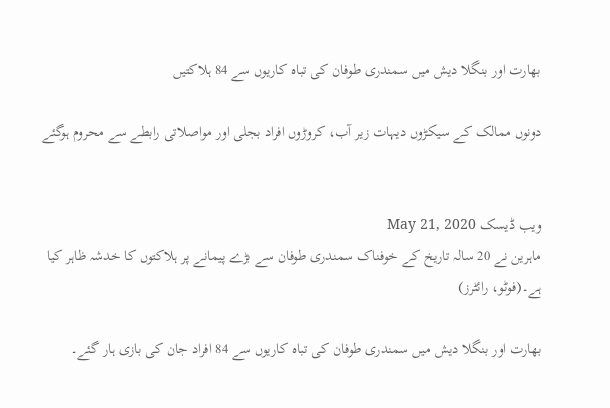بھارت اور بنگلا دیش میں سمندری طوفان کی تباہ کاریوں سے 84 ہلاکتیں

دونوں ممالک کے سیکڑوں دیہات زیر آب، کروڑوں افراد بجلی اور مواصلاتی رابطے سے محروم ہوگئے


ویب ڈیسک May 21, 2020
ماہرین نے 20 سالہ تاریخ کے خوفناک سمندری طوفان سے بڑے پیمانے پر ہلاکتوں کا خدشہ ظاہر کیا ہے۔(فوٹو، رائٹرز)

بھارت اور بنگلا دیش میں سمندری طوفان کی تباہ کاریوں سے 84 افراد جان کی بازی ہار گئے۔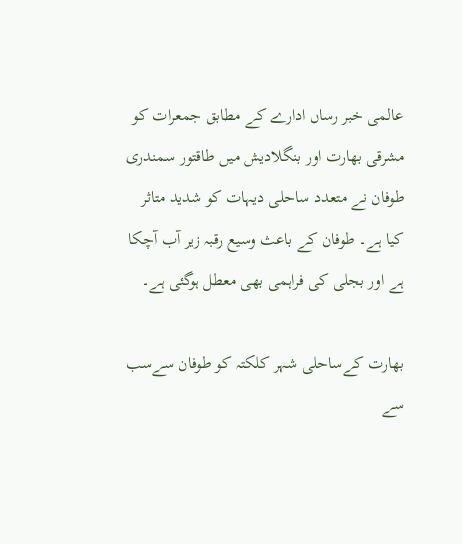عالمی خبر رساں ادارے کے مطابق جمعرات کو مشرقی بھارت اور بنگلادیش میں طاقتور سمندری طوفان نے متعدد ساحلی دیہات کو شدید متاثر کیا ہے۔ طوفان کے باعث وسیع رقبہ زیر آب آچکا ہے اور بجلی کی فراہمی بھی معطل ہوگئی ہے۔

بھارت کےساحلی شہر کلکتہ کو طوفان سےسب سے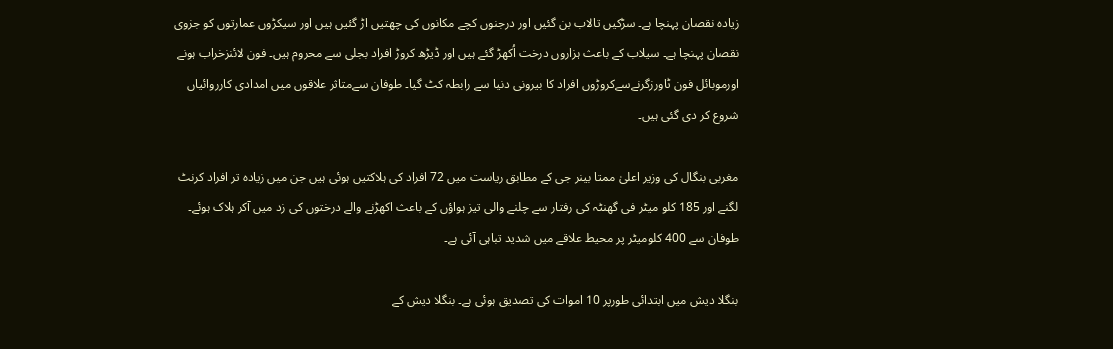زیادہ نقصان پہنچا ہے۔ سڑکیں تالاب بن گئیں اور درجنوں کچے مکانوں کی چھتیں اڑ گئیں ہیں اور سیکڑوں عمارتوں کو جزوی نقصان پہنچا ہے۔ سیلاب کے باعث ہزاروں درخت اُکھڑ گئے ہیں اور ڈیڑھ کروڑ افراد بجلی سے محروم ہیں۔ فون لائنزخراب ہونے اورموبائل فون ٹاورزگرنےسےکروڑوں افراد کا بیرونی دنیا سے رابطہ کٹ گیا۔ طوفان سےمتاثر علاقوں میں امدادی کارروائیاں شروع کر دی گئی ہیں۔

مغربی بنگال کی وزیر اعلیٰ ممتا بینر جی کے مطابق ریاست میں 72 افراد کی ہلاکتیں ہوئی ہیں جن میں زیادہ تر افراد کرنٹ لگنے اور 185 کلو میٹر فی گھنٹہ کی رفتار سے چلنے والی تیز ہواؤں کے باعث اکھڑنے والے درختوں کی زد میں آکر ہلاک ہوئے۔ طوفان سے 400 کلومیٹر پر محیط علاقے میں شدید تباہی آئی ہے۔

بنگلا دیش میں ابتدائی طورپر 10 اموات کی تصدیق ہوئی ہے۔ بنگلا دیش کے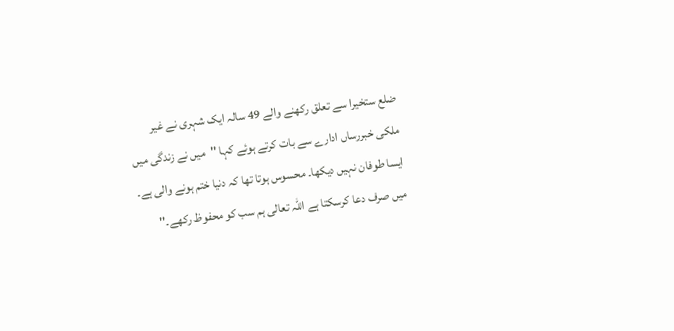ضلع ستخیرا سے تعلق رکھنے والے 49 سالہ ایک شہری نے غیر ملکی خبررساں ادارے سے بات کرتے ہوئے کہا ''میں نے زندگی میں ایسا طوفان نہیں دیکھا۔ محسوس ہوتا تھا کہ دنیا ختم ہونے والی ہے۔ میں صرف دعا کرسکتا ہے اللہ تعالی ہم سب کو محفوظ رکھے۔''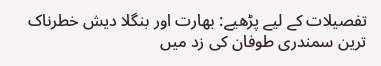تفصیلات کے لیے پڑھیے: بھارت اور بنگلا دیش خطرناک ترین سمندری طوفان کی زد میں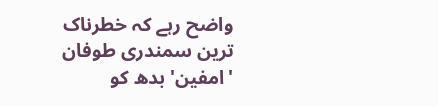واضح رہے کہ خطرناک ترین سمندری طوفان 'امفین' بدھ کو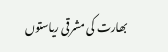بھارت کی مشرقی ریاستوں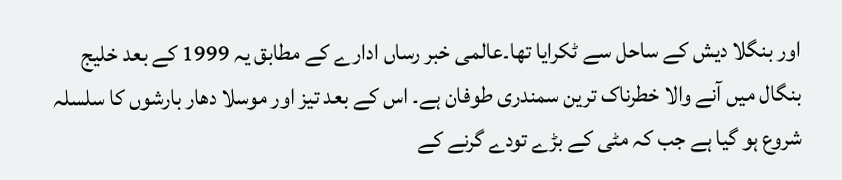اور بنگلا دیش کے ساحل سے ٹکرایا تھا۔عالمی خبر رساں ادارے کے مطابق یہ 1999 کے بعد خلیج بنگال میں آنے والا خطرناک ترین سمندری طوفان ہے۔ اس کے بعد تیز اور موسلا دھار بارشوں کا سلسلہ شروع ہو گیا ہے جب کہ مٹی کے بڑے تودے گرنے کے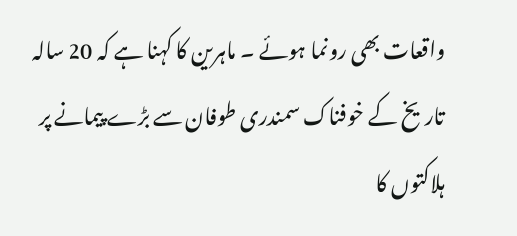واقعات بھی رونما ہوئے ۔ ماہرین کا کہنا ہے کہ 20 سالہ تاریخ کے خوفناک سمندری طوفان سے بڑے پیمانے پر ہلاکتوں کا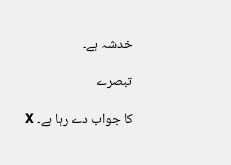خدشہ ہے۔

تبصرے

کا جواب دے رہا ہے۔ X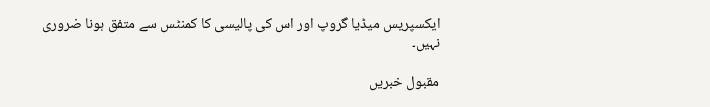ایکسپریس میڈیا گروپ اور اس کی پالیسی کا کمنٹس سے متفق ہونا ضروری نہیں۔

مقبول خبریں